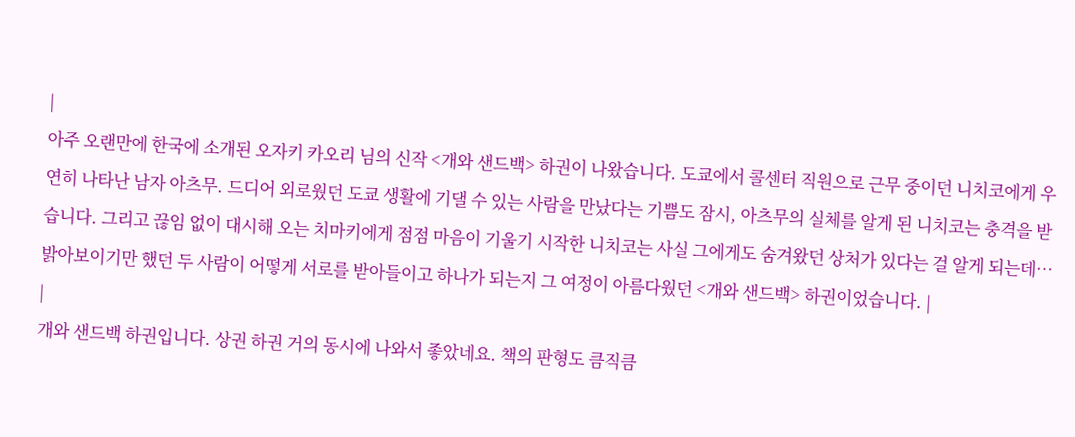|
아주 오랜만에 한국에 소개된 오자키 카오리 님의 신작 <개와 샌드백> 하권이 나왔습니다. 도쿄에서 콜센터 직원으로 근무 중이던 니치코에게 우연히 나타난 남자 아츠무. 드디어 외로웠던 도쿄 생활에 기댈 수 있는 사람을 만났다는 기쁨도 잠시, 아츠무의 실체를 알게 된 니치코는 충격을 받습니다. 그리고 끊임 없이 대시해 오는 치마키에게 점점 마음이 기울기 시작한 니치코는 사실 그에게도 숨겨왔던 상처가 있다는 걸 알게 되는데… 밝아보이기만 했던 두 사람이 어떻게 서로를 받아들이고 하나가 되는지 그 여정이 아름다웠던 <개와 샌드백> 하권이었습니다. |
|
개와 샌드백 하권입니다. 상권 하권 거의 동시에 나와서 좋았네요. 책의 판형도 큼직큼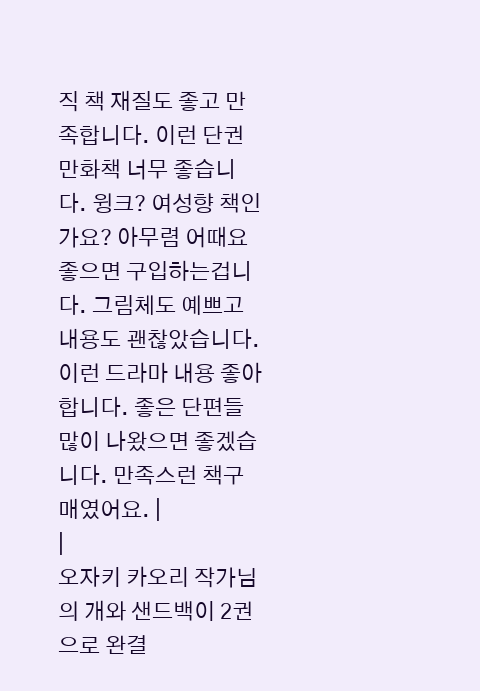직 책 재질도 좋고 만족합니다. 이런 단권 만화책 너무 좋습니다. 윙크? 여성향 책인가요? 아무렴 어때요 좋으면 구입하는겁니다. 그림체도 예쁘고 내용도 괜찮았습니다. 이런 드라마 내용 좋아합니다. 좋은 단편들 많이 나왔으면 좋겠습니다. 만족스런 책구매였어요. |
|
오자키 카오리 작가님의 개와 샌드백이 2권으로 완결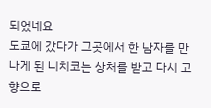되었네요
도쿄에 갔다가 그곳에서 한 남자를 만나게 된 니치코는 상처를 받고 다시 고향으로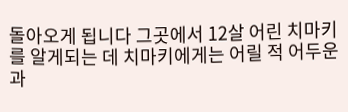돌아오게 됩니다 그곳에서 12살 어린 치마키를 알게되는 데 치마키에게는 어릴 적 어두운 과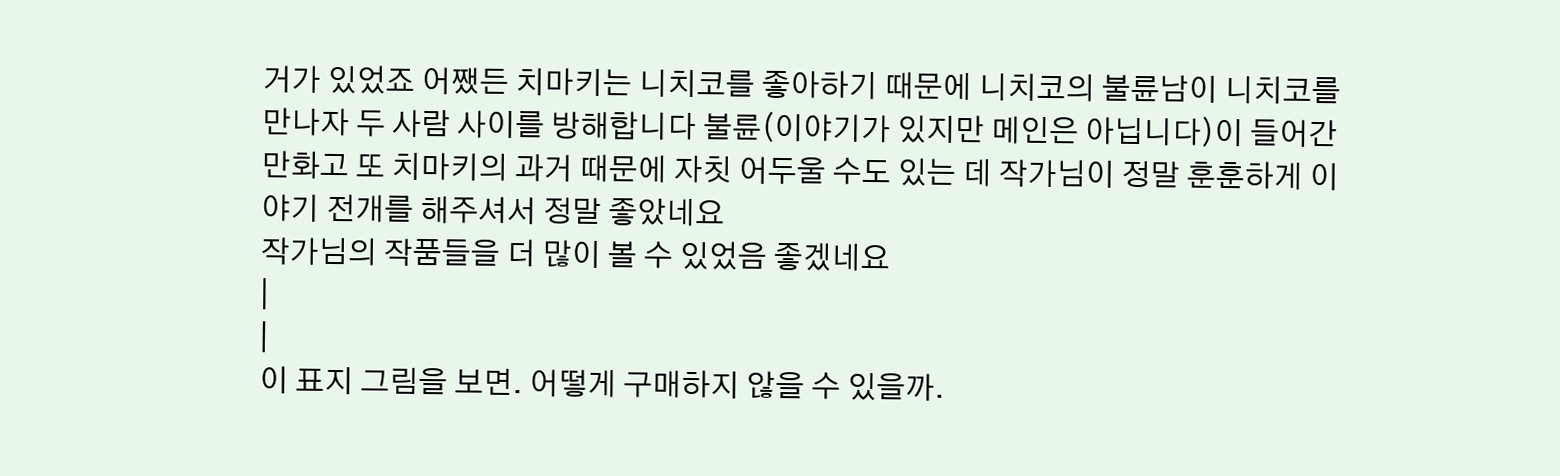거가 있었죠 어쨌든 치마키는 니치코를 좋아하기 때문에 니치코의 불륜남이 니치코를 만나자 두 사람 사이를 방해합니다 불륜(이야기가 있지만 메인은 아닙니다)이 들어간 만화고 또 치마키의 과거 때문에 자칫 어두울 수도 있는 데 작가님이 정말 훈훈하게 이야기 전개를 해주셔서 정말 좋았네요
작가님의 작품들을 더 많이 볼 수 있었음 좋겠네요
|
|
이 표지 그림을 보면. 어떻게 구매하지 않을 수 있을까.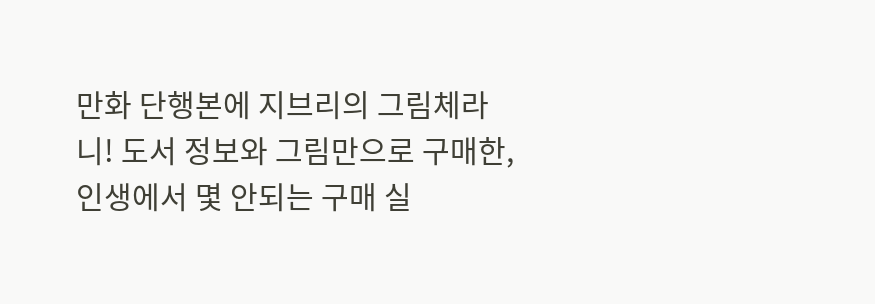만화 단행본에 지브리의 그림체라니! 도서 정보와 그림만으로 구매한, 인생에서 몇 안되는 구매 실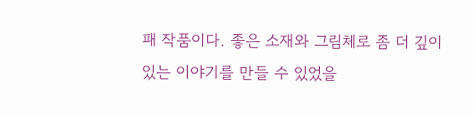패 작품이다. 좋은 소재와 그림체로 좀 더 깊이 있는 이야기를 만들 수 있었을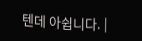텐데 아쉽니다. |